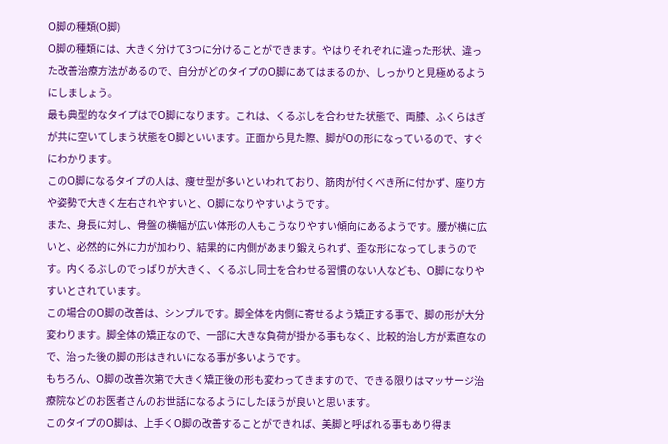O脚の種類(O脚)
O脚の種類には、大きく分けて3つに分けることができます。やはりそれぞれに違った形状、違った改善治療方法があるので、自分がどのタイプのO脚にあてはまるのか、しっかりと見極めるようにしましょう。
最も典型的なタイプはでO脚になります。これは、くるぶしを合わせた状態で、両膝、ふくらはぎが共に空いてしまう状態をO脚といいます。正面から見た際、脚がOの形になっているので、すぐにわかります。
このO脚になるタイプの人は、痩せ型が多いといわれており、筋肉が付くべき所に付かず、座り方や姿勢で大きく左右されやすいと、O脚になりやすいようです。
また、身長に対し、骨盤の横幅が広い体形の人もこうなりやすい傾向にあるようです。腰が横に広いと、必然的に外に力が加わり、結果的に内側があまり鍛えられず、歪な形になってしまうのです。内くるぶしのでっぱりが大きく、くるぶし同士を合わせる習慣のない人なども、O脚になりやすいとされています。
この場合のO脚の改善は、シンプルです。脚全体を内側に寄せるよう矯正する事で、脚の形が大分変わります。脚全体の矯正なので、一部に大きな負荷が掛かる事もなく、比較的治し方が素直なので、治った後の脚の形はきれいになる事が多いようです。
もちろん、O脚の改善次第で大きく矯正後の形も変わってきますので、できる限りはマッサージ治療院などのお医者さんのお世話になるようにしたほうが良いと思います。
このタイプのO脚は、上手くO脚の改善することができれば、美脚と呼ばれる事もあり得ま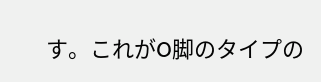す。これがO脚のタイプの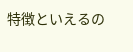特徴といえるの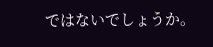ではないでしょうか。